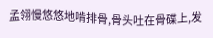孟翎慢悠悠地啃排骨,骨头吐在骨碟上,发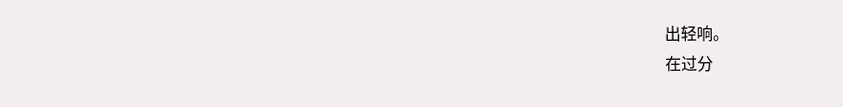出轻响。
在过分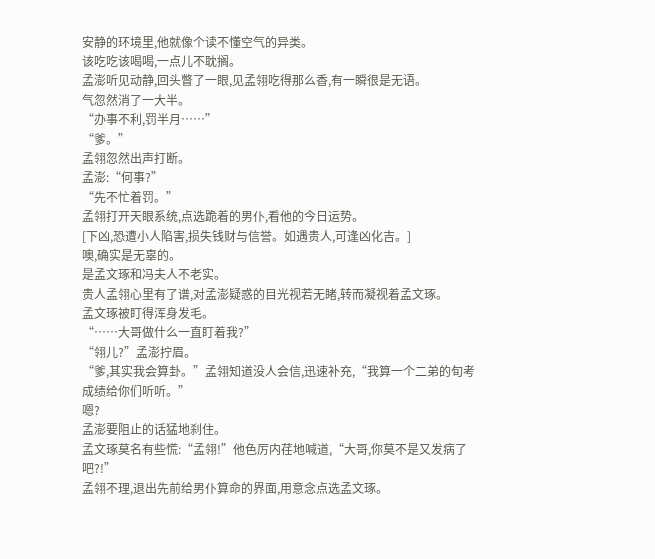安静的环境里,他就像个读不懂空气的异类。
该吃吃该喝喝,一点儿不耽搁。
孟澎听见动静,回头瞥了一眼,见孟翎吃得那么香,有一瞬很是无语。
气忽然消了一大半。
“办事不利,罚半月……”
“爹。”
孟翎忽然出声打断。
孟澎:“何事?”
“先不忙着罚。”
孟翎打开天眼系统,点选跪着的男仆,看他的今日运势。
[下凶,恐遭小人陷害,损失钱财与信誉。如遇贵人,可逢凶化吉。]
噢,确实是无辜的。
是孟文琢和冯夫人不老实。
贵人孟翎心里有了谱,对孟澎疑惑的目光视若无睹,转而凝视着孟文琢。
孟文琢被盯得浑身发毛。
“……大哥做什么一直盯着我?”
“翎儿?”孟澎拧眉。
“爹,其实我会算卦。”孟翎知道没人会信,迅速补充,“我算一个二弟的旬考成绩给你们听听。”
嗯?
孟澎要阻止的话猛地刹住。
孟文琢莫名有些慌:“孟翎!”他色厉内荏地喊道,“大哥,你莫不是又发病了吧?!”
孟翎不理,退出先前给男仆算命的界面,用意念点选孟文琢。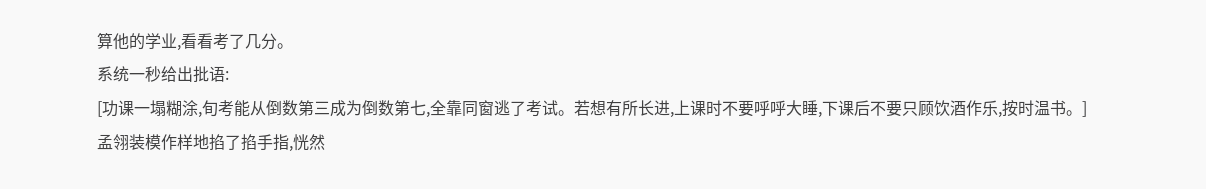算他的学业,看看考了几分。
系统一秒给出批语:
[功课一塌糊涂,旬考能从倒数第三成为倒数第七,全靠同窗逃了考试。若想有所长进,上课时不要呼呼大睡,下课后不要只顾饮酒作乐,按时温书。]
孟翎装模作样地掐了掐手指,恍然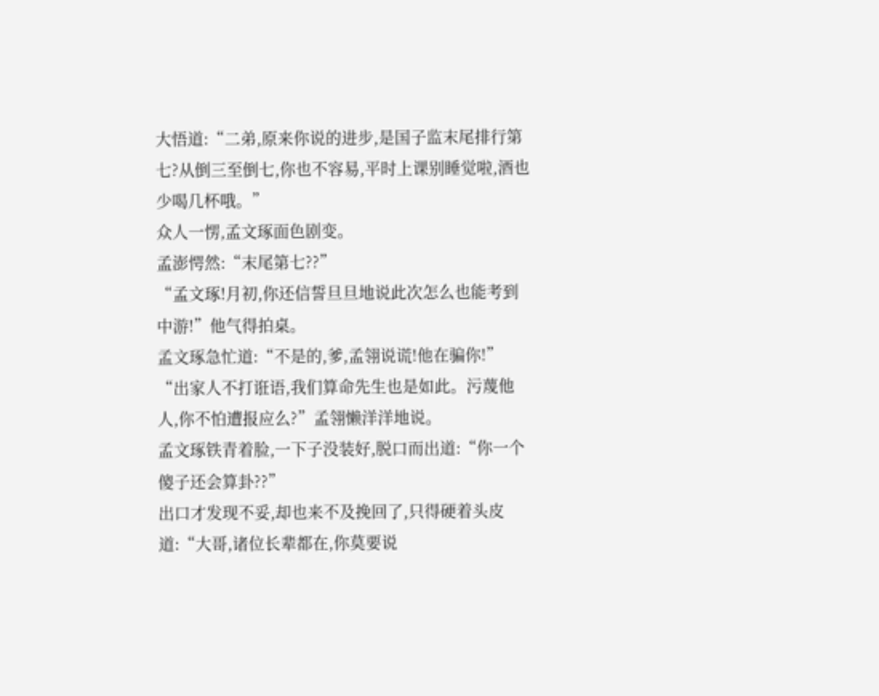大悟道:“二弟,原来你说的进步,是国子监末尾排行第七?从倒三至倒七,你也不容易,平时上课别睡觉啦,酒也少喝几杯哦。”
众人一愣,孟文琢面色剧变。
孟澎愕然:“末尾第七??”
“孟文琢!月初,你还信誓旦旦地说此次怎么也能考到中游!”他气得拍桌。
孟文琢急忙道:“不是的,爹,孟翎说谎!他在骗你!”
“出家人不打诳语,我们算命先生也是如此。污蔑他人,你不怕遭报应么?”孟翎懒洋洋地说。
孟文琢铁青着脸,一下子没装好,脱口而出道:“你一个傻子还会算卦??”
出口才发现不妥,却也来不及挽回了,只得硬着头皮道:“大哥,诸位长辈都在,你莫要说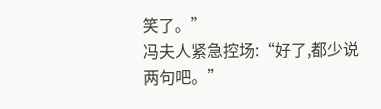笑了。”
冯夫人紧急控场:“好了,都少说两句吧。”